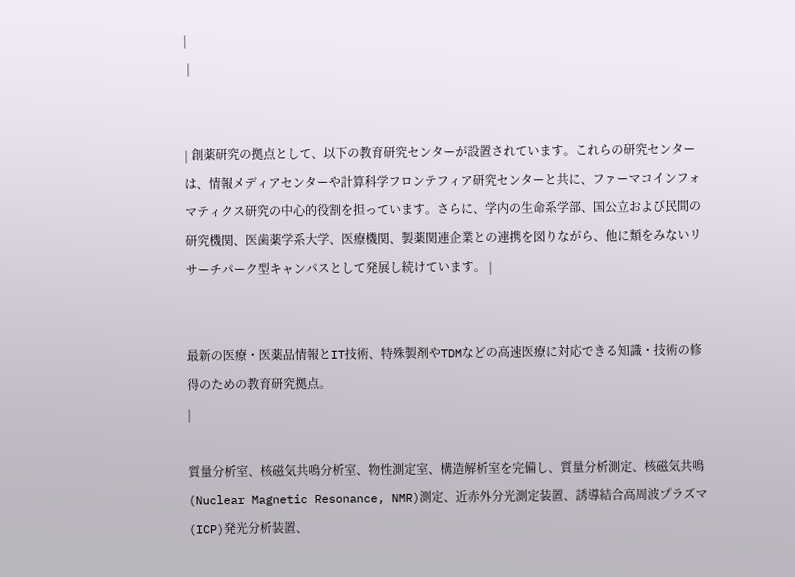|
 |


| 創薬研究の拠点として、以下の教育研究センターが設置されています。これらの研究センターは、情報メディアセンターや計算科学フロンテフィア研究センターと共に、ファーマコインフォマティクス研究の中心的役割を担っています。さらに、学内の生命系学部、国公立および民間の研究機関、医歯薬学系大学、医療機関、製薬関連企業との連携を図りながら、他に類をみないリサーチパーク型キャンパスとして発展し続けています。 |


最新の医療・医薬品情報とIT技術、特殊製剤やTDMなどの高速医療に対応できる知識・技術の修得のための教育研究拠点。
|

質量分析室、核磁気共鳴分析室、物性測定室、構造解析室を完備し、質量分析測定、核磁気共鳴(Nuclear Magnetic Resonance, NMR)測定、近赤外分光測定装置、誘導結合高周波プラズマ(ICP)発光分析装置、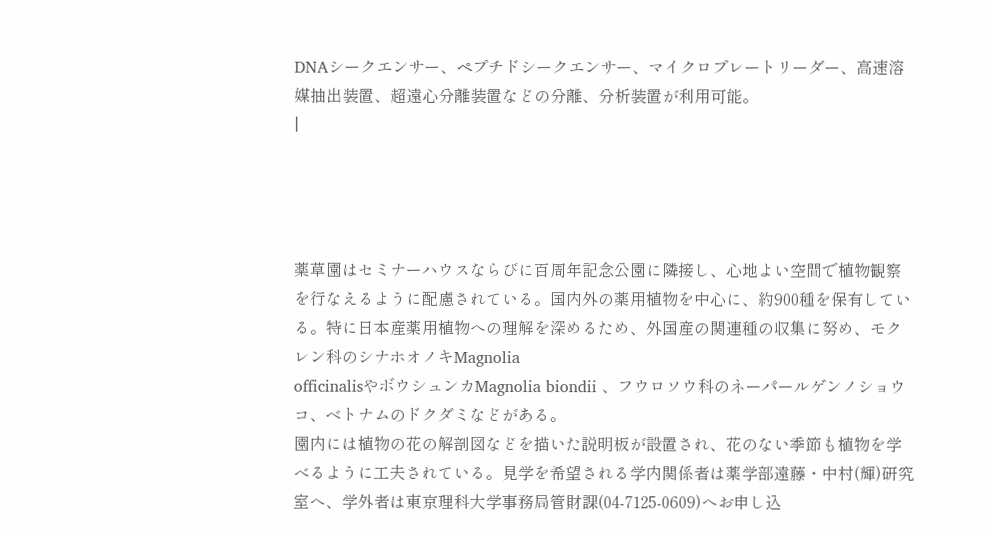DNAシークエンサー、ペプチドシークエンサー、マイクロプレートリーダー、高速溶媒抽出装置、超遠心分離装置などの分離、分析装置が利用可能。
|




薬草園はセミナーハウスならびに百周年記念公園に隣接し、心地よい空間で植物観察を行なえるように配慮されている。国内外の薬用植物を中心に、約900種を保有している。特に日本産薬用植物への理解を深めるため、外国産の関連種の収集に努め、モクレン科のシナホオノキMagnolia
officinalisやボウシュンカMagnolia biondii 、フウロソウ科のネーパールゲンノショウコ、ベトナムのドクダミなどがある。
園内には植物の花の解剖図などを描いた説明板が設置され、花のない季節も植物を学べるように工夫されている。見学を希望される学内関係者は薬学部遠藤・中村(輝)研究室へ、学外者は東京理科大学事務局管財課(04-7125-0609)へお申し込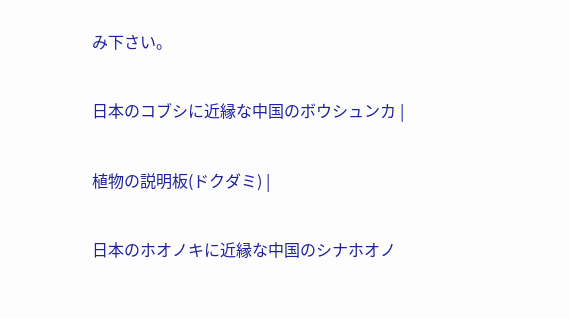み下さい。

日本のコブシに近縁な中国のボウシュンカ |

植物の説明板(ドクダミ) |

日本のホオノキに近縁な中国のシナホオノ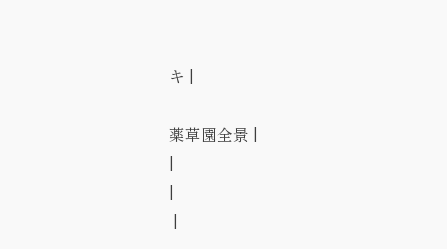キ |

薬草園全景 |
|
|
 |